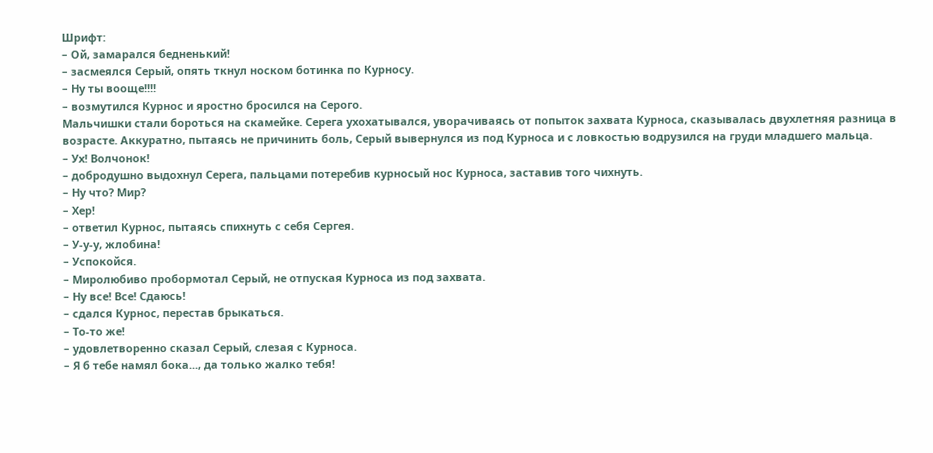Шрифт:
– Ой, замарался бедненький!
– засмеялся Серый, опять ткнул носком ботинка по Курносу.
– Ну ты вооще!!!!
– возмутился Курнос и яростно бросился на Серого.
Мальчишки стали бороться на скамейке. Серега ухохатывался, уворачиваясь от попыток захвата Курноса, сказывалась двухлетняя разница в возрасте. Аккуратно, пытаясь не причинить боль, Серый вывернулся из под Курноса и с ловкостью водрузился на груди младшего мальца.
– Ух! Волчонок!
– добродушно выдохнул Серега, пальцами потеребив курносый нос Курноса, заставив того чихнуть.
– Ну что? Мир?
– Хер!
– ответил Курнос, пытаясь спихнуть с себя Сергея.
– У-у-у, жлобина!
– Успокойся.
– Миролюбиво пробормотал Серый, не отпуская Курноса из под захвата.
– Ну все! Все! Сдаюсь!
– сдался Курнос, перестав брыкаться.
– То-то же!
– удовлетворенно сказал Серый, слезая с Курноса.
– Я б тебе намял бока..., да только жалко тебя!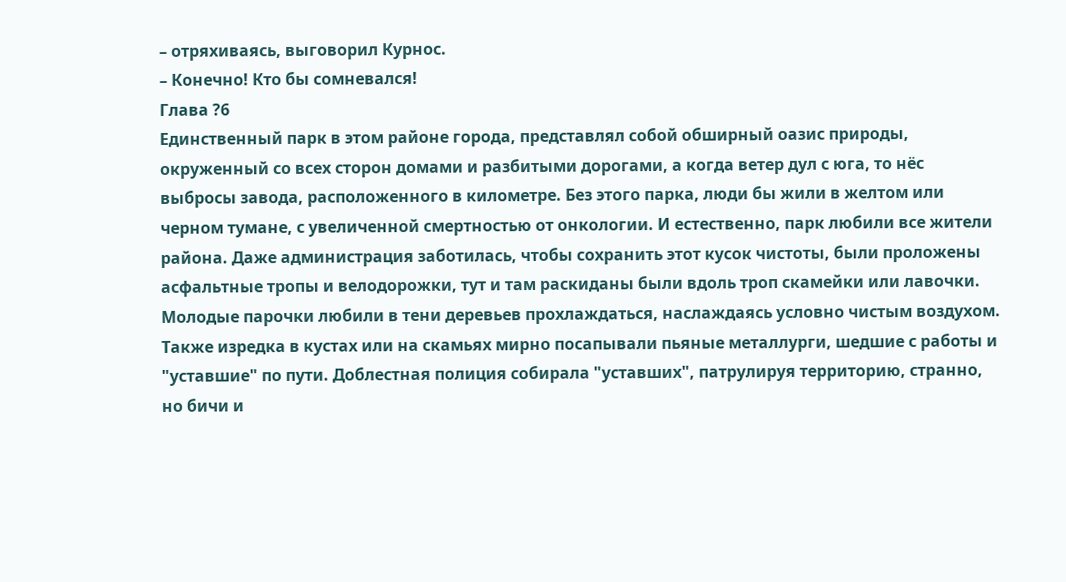– отряхиваясь, выговорил Курнос.
– Конечно! Кто бы сомневался!
Глава ?6
Единственный парк в этом районе города, представлял собой обширный оазис природы, окруженный со всех сторон домами и разбитыми дорогами, а когда ветер дул с юга, то нёс выбросы завода, расположенного в километре. Без этого парка, люди бы жили в желтом или черном тумане, с увеличенной смертностью от онкологии. И естественно, парк любили все жители района. Даже администрация заботилась, чтобы сохранить этот кусок чистоты, были проложены асфальтные тропы и велодорожки, тут и там раскиданы были вдоль троп скамейки или лавочки.
Молодые парочки любили в тени деревьев прохлаждаться, наслаждаясь условно чистым воздухом. Также изредка в кустах или на скамьях мирно посапывали пьяные металлурги, шедшие с работы и "уставшие" по пути. Доблестная полиция собирала "уставших", патрулируя территорию, странно, но бичи и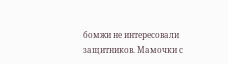бомжи не интересовали защитников. Мамочки с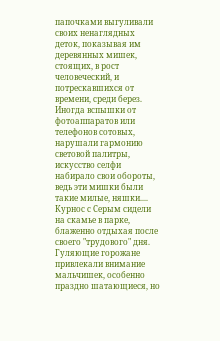папочками выгуливали своих ненаглядных деток, показывая им деревянных мишек, стоящих, в рост человеческий, и потрескавшихся от времени, среди берез. Иногда вспышки от фотоаппаратов или телефонов сотовых, нарушали гармонию световой палитры, искусство селфи набирало свои обороты, ведь эти мишки были такие милые, няшки....
Курнос с Серым сидели на скамье в парке, блаженно отдыхая после своего "трудового" дня. Гуляющие горожане привлекали внимание мальчишек, особенно праздно шатающиеся, но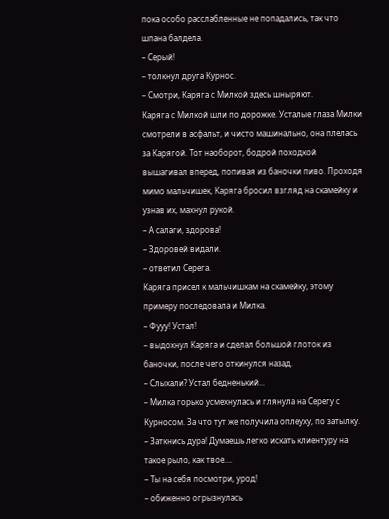пока особо расслабленные не попадались, так что шпана балдела.
– Серый!
– толкнул друга Курнос.
– Смотри, Каряга с Милкой здесь шныряют.
Каряга с Милкой шли по дорожке. Усталые глаза Милки смотрели в асфальт, и чисто машинально, она плелась за Карягой. Тот наоборот, бодрой походкой вышагивал вперед, попивая из баночки пиво. Проходя мимо мальчишек, Каряга бросил взгляд на скамейку и узнав их, махнул рукой.
– А салаги, здорова!
– Здоровей видали.
– ответил Серега.
Каряга присел к мальчишкам на скамейку, этому примеру последовала и Милка.
– Фууу! Устал!
– выдохнул Каряга и сделал большой глоток из баночки, после чего откинулся назад.
– Слыхали? Устал бедненький...
– Милка горько усмехнулась и глянула на Серегу с Курносом. За что тут же получила оплеуху, по затылку.
– Заткнись дура! Думаешь легко искать клиентуру на такое рыло, как твое....
– Ты на себя посмотри, урод!
– обиженно огрызнулась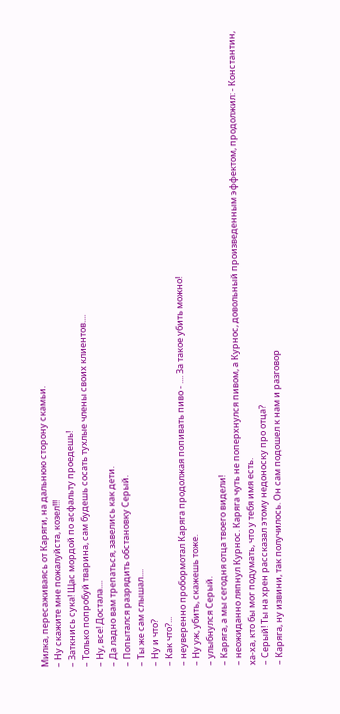Милка, пересаживаясь от Каряги, на дальнюю сторону скамьи.
– Ну скажите мне пожалуйста, козел!!!
– Заткнись сука! Щас мордой по асфальту проедешь!
– Только попробуй тварина, сам будешь сосать тухлые члены своих клиентов....
– Ну, все! Достала....
– Да ладно вам трепаться, завелись как дети.
– Попытался разрядить обстановку Серый.
– Ты же сам слышал....
– Ну и что?
– Как что?...
– неуверенно пробормотал Каряга продолжая попивать пиво - .... За такое убить можно!
– Ну уж, убить, скажешь тоже.
– улыбнулся Серый.
– Каряга, а мы сегодня отца твоего видели!
– неожиданно ляпнул Курнос. Каряга чуть не поперхнулся пивом, а Курнос, довольный произведенным эффектом, продолжил: - Константин, ха-ха, кто бы мог подумать, что у тебя имя есть.
– Серый! Ты на хрен рассказал этому недоноску про отца?
– Каряга, ну извини, так получилось. Он сам подошел к нам и разговор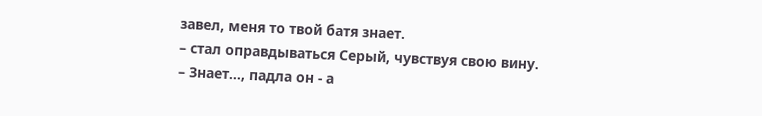завел, меня то твой батя знает.
– стал оправдываться Серый, чувствуя свою вину.
– Знает..., падла он - а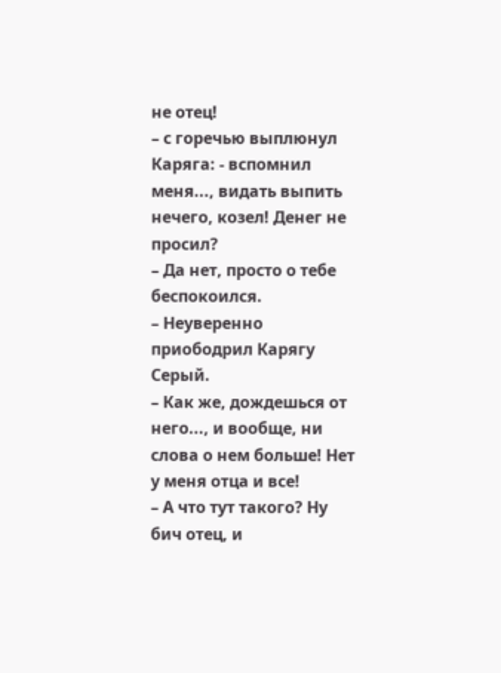не отец!
– с горечью выплюнул Каряга: - вспомнил меня..., видать выпить нечего, козел! Денег не просил?
– Да нет, просто о тебе беспокоился.
– Неуверенно приободрил Карягу Серый.
– Как же, дождешься от него..., и вообще, ни слова о нем больше! Нет у меня отца и все!
– А что тут такого? Ну бич отец, и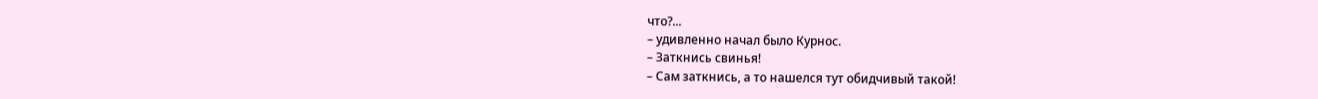что?...
– удивленно начал было Курнос.
– Заткнись свинья!
– Сам заткнись, а то нашелся тут обидчивый такой!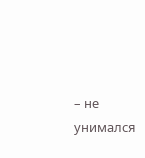– не унимался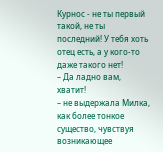Курнос - не ты первый такой, не ты последний! У тебя хоть отец есть, а у кого-то даже такого нет!
– Да ладно вам, хватит!
– не выдержала Милка, как более тонкое существо, чувствуя возникающее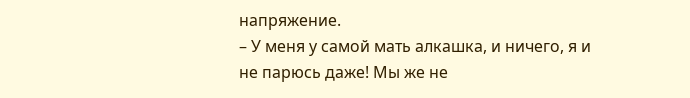напряжение.
– У меня у самой мать алкашка, и ничего, я и не парюсь даже! Мы же не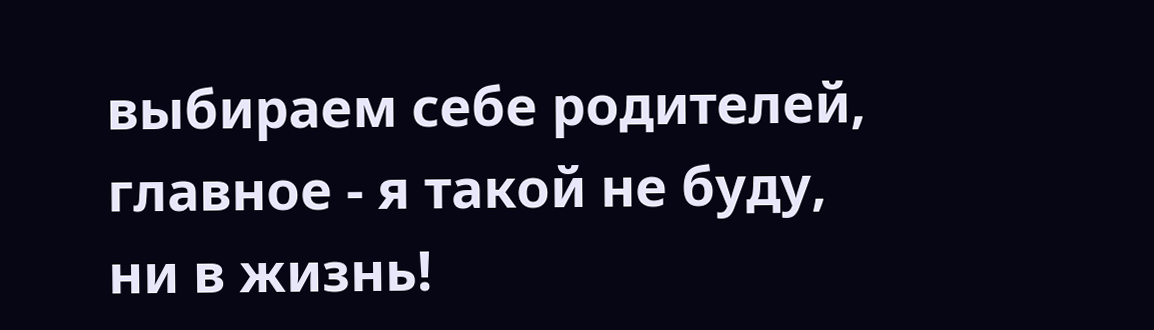выбираем себе родителей, главное - я такой не буду, ни в жизнь!